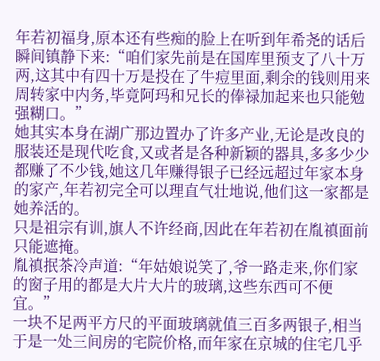年若初福身,原本还有些痴的脸上在听到年希尧的话后瞬间镇静下来:“咱们家先前是在国库里预支了八十万两,这其中有四十万是投在了牛痘里面,剩余的钱则用来周转家中内务,毕竟阿玛和兄长的俸禄加起来也只能勉强糊口。”
她其实本身在湖广那边置办了许多产业,无论是改良的服装还是现代吃食,又或者是各种新颖的器具,多多少少都赚了不少钱,她这几年赚得银子已经远超过年家本身的家产,年若初完全可以理直气壮地说,他们这一家都是她养活的。
只是祖宗有训,旗人不许经商,因此在年若初在胤禛面前只能遮掩。
胤禛抿茶冷声道:“年姑娘说笑了,爷一路走来,你们家的窗子用的都是大片大片的玻璃,这些东西可不便宜。”
一块不足两平方尺的平面玻璃就值三百多两银子,相当于是一处三间房的宅院价格,而年家在京城的住宅几乎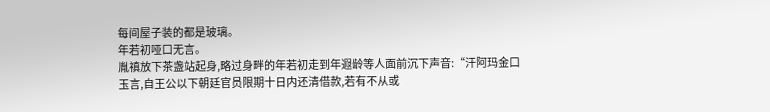每间屋子装的都是玻璃。
年若初哑口无言。
胤禛放下茶盏站起身,略过身畔的年若初走到年遐龄等人面前沉下声音:“汗阿玛金口玉言,自王公以下朝廷官员限期十日内还清借款,若有不从或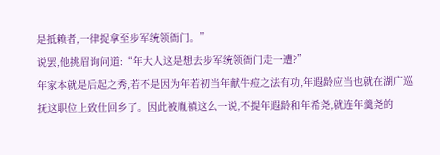是抵赖者,一律捉拿至步军统领衙门。”
说罢,他挑眉询问道:“年大人这是想去步军统领衙门走一遭?”
年家本就是后起之秀,若不是因为年若初当年献牛痘之法有功,年遐龄应当也就在湖广巡抚这职位上致仕回乡了。因此被胤禛这么一说,不提年遐龄和年希尧,就连年羹尧的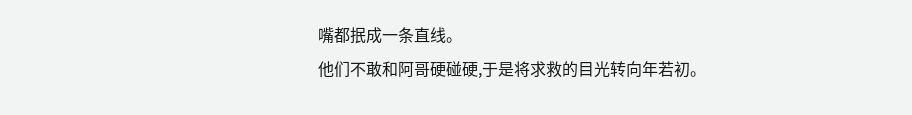嘴都抿成一条直线。
他们不敢和阿哥硬碰硬,于是将求救的目光转向年若初。